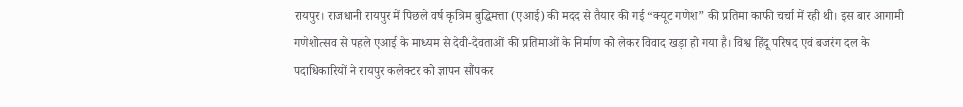रायपुर। राजधानी रायपुर में पिछले वर्ष कृत्रिम बुद्धिमत्ता (एआई) की मदद से तैयार की गई “क्यूट गणेश” की प्रतिमा काफी चर्चा में रही थी। इस बार आगामी गणेशोत्सव से पहले एआई के माध्यम से देवी-देवताओं की प्रतिमाओं के निर्माण को लेकर विवाद खड़ा हो गया है। विश्व हिंदू परिषद एवं बजरंग दल के पदाधिकारियों ने रायपुर कलेक्टर को ज्ञापन सौंपकर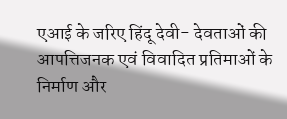एआई के जरिए हिंदू देवी- देवताओं की आपत्तिजनक एवं विवादित प्रतिमाओं के निर्माण और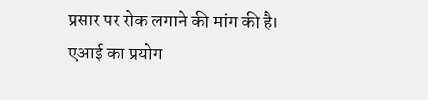प्रसार पर रोक लगाने की मांग की है।
एआई का प्रयोग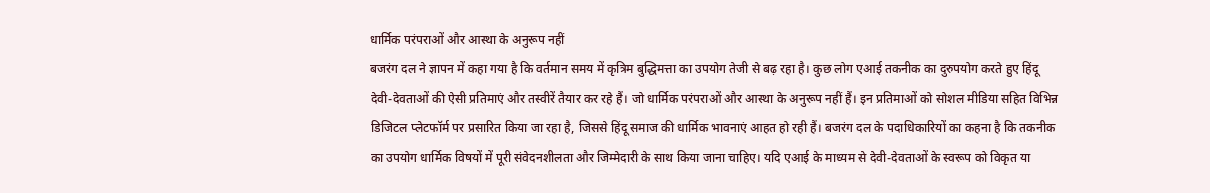धार्मिक परंपराओं और आस्था के अनुरूप नहीं
बजरंग दल ने ज्ञापन में कहा गया है कि वर्तमान समय में कृत्रिम बुद्धिमत्ता का उपयोग तेजी से बढ़ रहा है। कुछ लोग एआई तकनीक का दुरुपयोग करते हुए हिंदू देवी-देवताओं की ऐसी प्रतिमाएं और तस्वीरें तैयार कर रहे हैं। जो धार्मिक परंपराओं और आस्था के अनुरूप नहीं हैं। इन प्रतिमाओं को सोशल मीडिया सहित विभिन्न डिजिटल प्लेटफॉर्म पर प्रसारित किया जा रहा है, जिससे हिंदू समाज की धार्मिक भावनाएं आहत हो रही हैं। बजरंग दल के पदाधिकारियों का कहना है कि तकनीक का उपयोग धार्मिक विषयों में पूरी संवेदनशीलता और जिम्मेदारी के साथ किया जाना चाहिए। यदि एआई के माध्यम से देवी-देवताओं के स्वरूप को विकृत या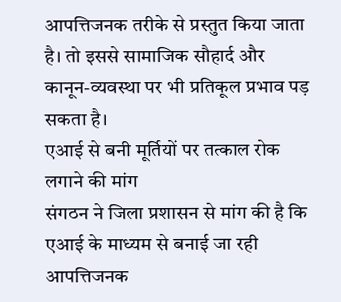आपत्तिजनक तरीके से प्रस्तुत किया जाता है। तो इससे सामाजिक सौहार्द और कानून-व्यवस्था पर भी प्रतिकूल प्रभाव पड़ सकता है।
एआई से बनी मूर्तियों पर तत्काल रोक लगाने की मांग
संगठन ने जिला प्रशासन से मांग की है कि एआई के माध्यम से बनाई जा रही आपत्तिजनक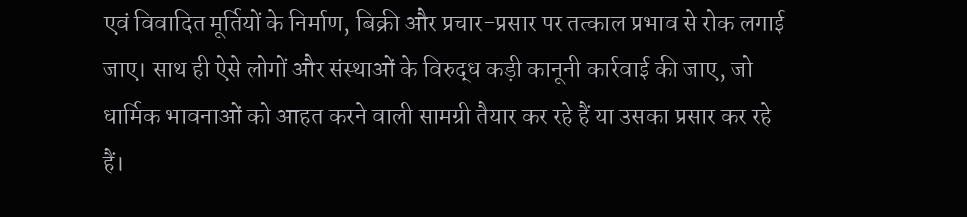एवं विवादित मूर्तियों के निर्माण, बिक्री और प्रचार-प्रसार पर तत्काल प्रभाव से रोक लगाई जाए। साथ ही ऐसे लोगों और संस्थाओं के विरुद्ध कड़ी कानूनी कार्रवाई की जाए, जो धार्मिक भावनाओं को आहत करने वाली सामग्री तैयार कर रहे हैं या उसका प्रसार कर रहे हैं।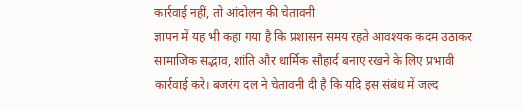कार्रवाई नहीं, तो आंदोलन की चेतावनी
ज्ञापन में यह भी कहा गया है कि प्रशासन समय रहते आवश्यक कदम उठाकर सामाजिक सद्भाव, शांति और धार्मिक सौहार्द बनाए रखने के लिए प्रभावी कार्रवाई करे। बजरंग दल ने चेतावनी दी है कि यदि इस संबंध में जल्द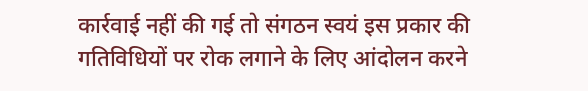कार्रवाई नहीं की गई तो संगठन स्वयं इस प्रकार की गतिविधियों पर रोक लगाने के लिए आंदोलन करने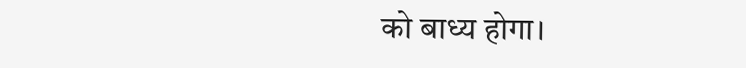को बाध्य होगा।